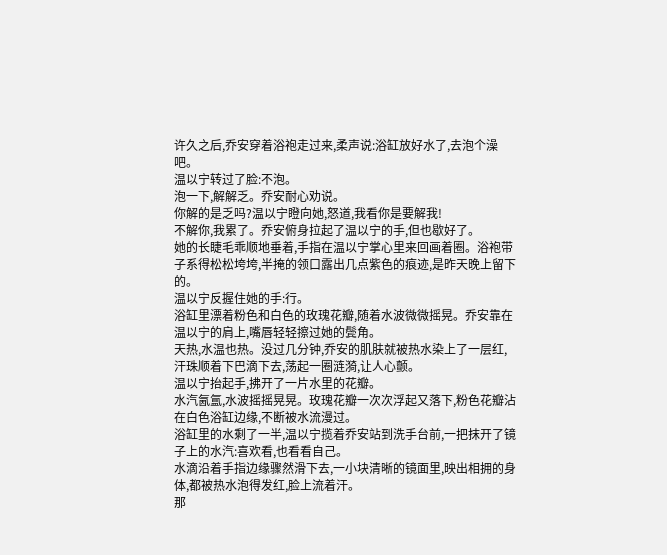许久之后,乔安穿着浴袍走过来,柔声说:浴缸放好水了,去泡个澡吧。
温以宁转过了脸:不泡。
泡一下,解解乏。乔安耐心劝说。
你解的是乏吗?温以宁瞪向她,怒道,我看你是要解我!
不解你,我累了。乔安俯身拉起了温以宁的手,但也歇好了。
她的长睫毛乖顺地垂着,手指在温以宁掌心里来回画着圈。浴袍带子系得松松垮垮,半掩的领口露出几点紫色的痕迹,是昨天晚上留下的。
温以宁反握住她的手:行。
浴缸里漂着粉色和白色的玫瑰花瓣,随着水波微微摇晃。乔安靠在温以宁的肩上,嘴唇轻轻擦过她的鬓角。
天热,水温也热。没过几分钟,乔安的肌肤就被热水染上了一层红,汗珠顺着下巴滴下去,荡起一圈涟漪,让人心颤。
温以宁抬起手,拂开了一片水里的花瓣。
水汽氤氲,水波摇摇晃晃。玫瑰花瓣一次次浮起又落下,粉色花瓣沾在白色浴缸边缘,不断被水流漫过。
浴缸里的水剩了一半,温以宁揽着乔安站到洗手台前,一把抹开了镜子上的水汽:喜欢看,也看看自己。
水滴沿着手指边缘骤然滑下去,一小块清晰的镜面里,映出相拥的身体,都被热水泡得发红,脸上流着汗。
那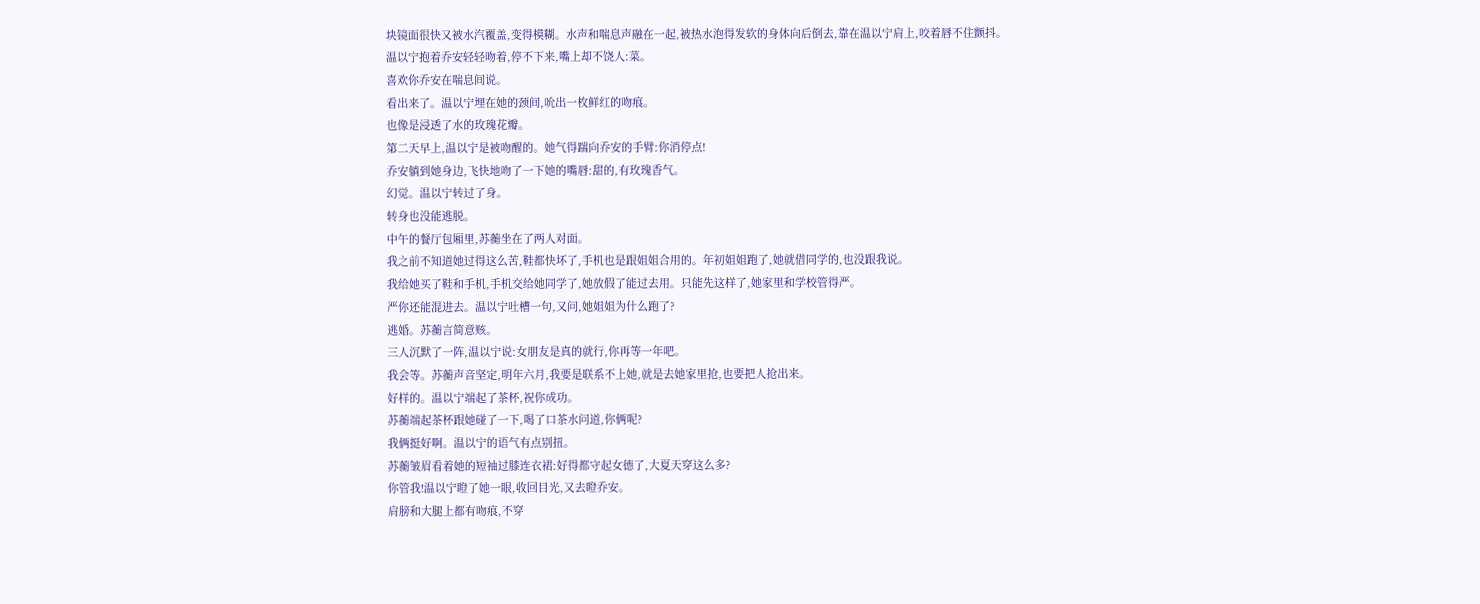块镜面很快又被水汽覆盖,变得模糊。水声和喘息声融在一起,被热水泡得发软的身体向后倒去,靠在温以宁肩上,咬着唇不住颤抖。
温以宁抱着乔安轻轻吻着,停不下来,嘴上却不饶人:菜。
喜欢你乔安在喘息间说。
看出来了。温以宁埋在她的颈间,吮出一枚鲜红的吻痕。
也像是浸透了水的玫瑰花瓣。
第二天早上,温以宁是被吻醒的。她气得踹向乔安的手臂:你消停点!
乔安躺到她身边,飞快地吻了一下她的嘴唇:甜的,有玫瑰香气。
幻觉。温以宁转过了身。
转身也没能逃脱。
中午的餐厅包厢里,苏蘅坐在了两人对面。
我之前不知道她过得这么苦,鞋都快坏了,手机也是跟姐姐合用的。年初姐姐跑了,她就借同学的,也没跟我说。
我给她买了鞋和手机,手机交给她同学了,她放假了能过去用。只能先这样了,她家里和学校管得严。
严你还能混进去。温以宁吐槽一句,又问,她姐姐为什么跑了?
逃婚。苏蘅言简意赅。
三人沉默了一阵,温以宁说:女朋友是真的就行,你再等一年吧。
我会等。苏蘅声音坚定,明年六月,我要是联系不上她,就是去她家里抢,也要把人抢出来。
好样的。温以宁端起了茶杯,祝你成功。
苏蘅端起茶杯跟她碰了一下,喝了口茶水问道,你俩呢?
我俩挺好啊。温以宁的语气有点别扭。
苏蘅皱眉看着她的短袖过膝连衣裙:好得都守起女德了,大夏天穿这么多?
你管我!温以宁瞪了她一眼,收回目光,又去瞪乔安。
肩膀和大腿上都有吻痕,不穿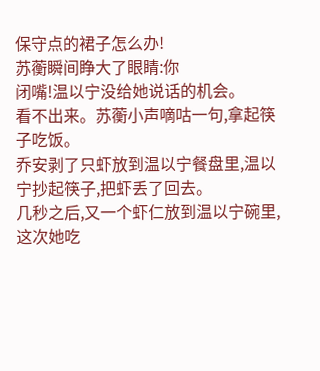保守点的裙子怎么办!
苏蘅瞬间睁大了眼睛:你
闭嘴!温以宁没给她说话的机会。
看不出来。苏蘅小声嘀咕一句,拿起筷子吃饭。
乔安剥了只虾放到温以宁餐盘里,温以宁抄起筷子,把虾丢了回去。
几秒之后,又一个虾仁放到温以宁碗里,这次她吃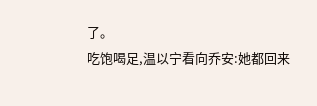了。
吃饱喝足,温以宁看向乔安:她都回来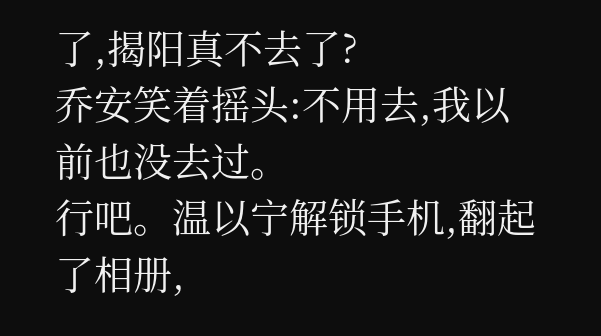了,揭阳真不去了?
乔安笑着摇头:不用去,我以前也没去过。
行吧。温以宁解锁手机,翻起了相册,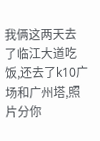我俩这两天去了临江大道吃饭,还去了k10广场和广州塔,照片分你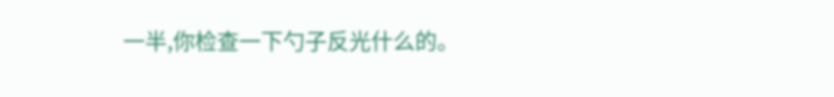一半,你检查一下勺子反光什么的。